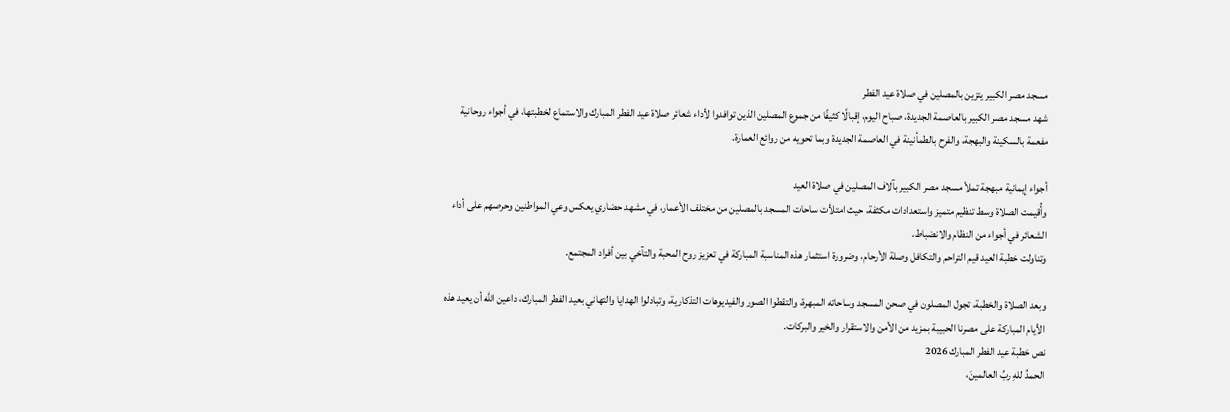مسجد مصر الكبير يتزين بالمصلين في صلاة عيد الفطر
شهد مسجد مصر الكبير بالعاصمة الجديدة، صباح اليوم، إقبالًا كثيفًا من جموع المصلين الذين توافدوا لأداء شعائر صلاة عيد الفطر المبارك والاستماع لخطبتها، في أجواء روحانية مفعمة بالسكينة والبهجة، والفرح بالطمأنينة في العاصمة الجديدة وبما تحويه من روائع العمارة.

أجواء إيمانية مبهجة تملأ مسجد مصر الكبير بآلاف المصلين في صلاة العيد
وأُقيمت الصلاة وسط تنظيم متميز واستعدادات مكثفة، حيث امتلأت ساحات المسجد بالمصلين من مختلف الأعمار، في مشهد حضاري يعكس وعي المواطنين وحرصهم على أداء الشعائر في أجواء من النظام والانضباط.
وتناولت خطبة العيد قيم التراحم والتكافل وصلة الأرحام، وضرورة استثمار هذه المناسبة المباركة في تعزيز روح المحبة والتآخي بين أفراد المجتمع.

وبعد الصلاة والخطبة، تجول المصلون في صحن المسجد وساحاته المبهرة، والتقطوا الصور والفيديوهات التذكارية، وتبادلوا الهدايا والتهاني بعيد الفطر المبارك، داعين الله أن يعيد هذه الأيام المباركة على مصرنا الحبيبة بمزيد من الأمن والاستقرار والخير والبركات.
نص خطبة عيد الفطر المبارك 2026
الحمدُ للهِ ربِّ العالمينَ،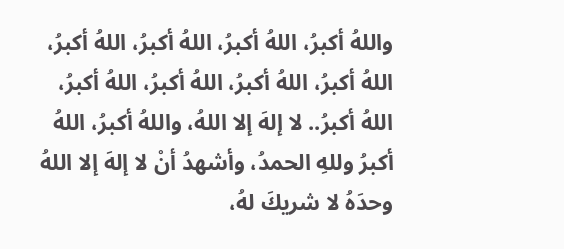واللهُ أكبرُ، اللهُ أكبرُ، اللهُ أكبرُ، اللهُ أكبرُ، اللهُ أكبرُ، اللهُ أكبرُ، اللهُ أكبرُ، اللهُ أكبرُ، اللهُ أكبرُ.. لا إلهَ إلا اللهُ، واللهُ أكبرُ، اللهُ أكبرُ وللهِ الحمدُ، وأشهدُ أنْ لا إلهَ إلا اللهُ وحدَهُ لا شريكَ لهُ،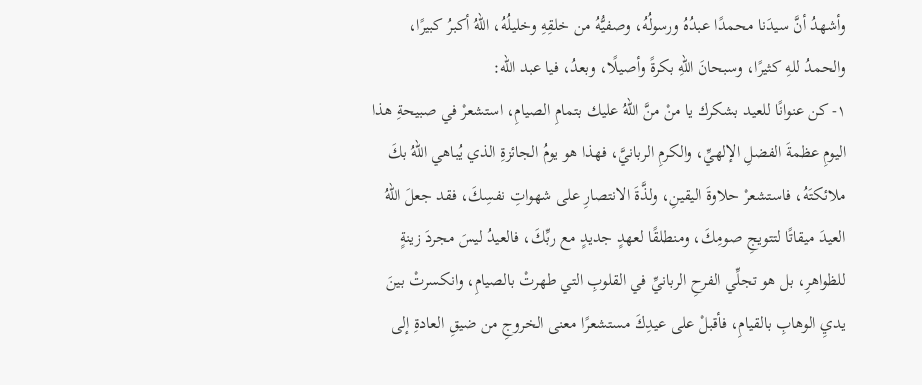وأشهدُ أنَّ سيدَنا محمدًا عبدُهُ ورسولُهُ، وصفيُّهُ من خلقِهِ وخليلُهُ، اللهُ أكبرُ كبيرًا، والحمدُ للهِ كثيرًا، وسبحانَ اللهِ بكرةً وأصيلًا، وبعدُ، فيا عبد الله:
١- كن عنوانًا للعيد بشكرك يا منْ منَّ اللهُ عليك بتمامِ الصيامِ، استشعرْ في صبيحةِ هذا اليومِ عظمةَ الفضلِ الإلهيِّ، والكرمِ الربانيَّ، فهذا هو يومُ الجائزةِ الذي يُباهي اللهُ بكَ ملائكتَهُ، فاستشعرْ حلاوةَ اليقينِ، ولذَّةَ الانتصارِ على شهواتِ نفسِكَ، فقد جعلَ اللهُ العيدَ ميقاتًا لتتويجِ صومِكَ، ومنطلقًا لعهدٍ جديدٍ مع ربِّكَ، فالعيدُ ليسَ مجردَ زينةٍ للظواهرِ، بل هو تجلِّي الفرحِ الربانيِّ في القلوبِ التي طهرتْ بالصيامِ، وانكسرتْ بينَ يديِ الوهابِ بالقيامِ، فأقبلْ على عيدِكَ مستشعرًا معنى الخروجِ من ضيقِ العادةِ إلى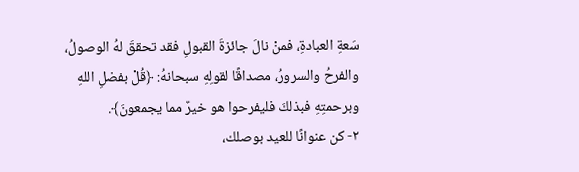سَعةِ العبادةِ، فمنْ نالَ جائزةَ القبولِ فقد تحققَ لهُ الوصولُ، والفرحُ والسرورُ، مصداقًا لقولِهِ سبحانهُ: ﴿قُلْ بفضلِ اللهِ وبرحمتِهِ فبذلكَ فليفرحوا هو خيرٌ مما يجمعونَ﴾.
٢- كن عنوانًا للعيد بوصلك،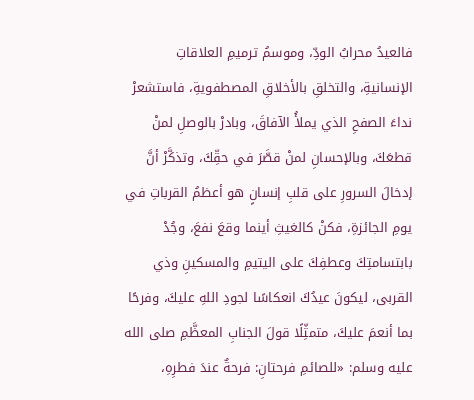فالعيدُ محرابُ الودِّ، وموسمُ ترميمِ العلاقاتِ الإنسانيةِ، والتخلقِ بالأخلاقِ المصطفويةِ، فاستشعرْ نداءَ الصفحِ الذي يملأُ الآفاقَ، وبادرْ بالوصلِ لمنْ قطعَكَ، وبالإحسانِ لمنْ قصَّرَ في حقِّكَ، وتذكَّرْ أنَّ إدخالَ السرورِ على قلبِ إنسانٍ هو أعظمُ القرباتِ في يومِ الجائزةِ، فكنْ كالغيثِ أينما وقعَ نفعَ، وجُدْ بابتسامتِكَ وعطفِكَ على اليتيمِ والمسكينِ وذي القربى، ليكونَ عيدُكَ انعكاسًا لجودِ اللهِ عليكَ، وفرحًا بما أنعمَ عليكَ، متمثِّلًا قولَ الجنابِ المعظَّمِ صلى الله عليه وسلم: «للصائمِ فرحتانِ: فرحةٌ عندَ فطرِهِ،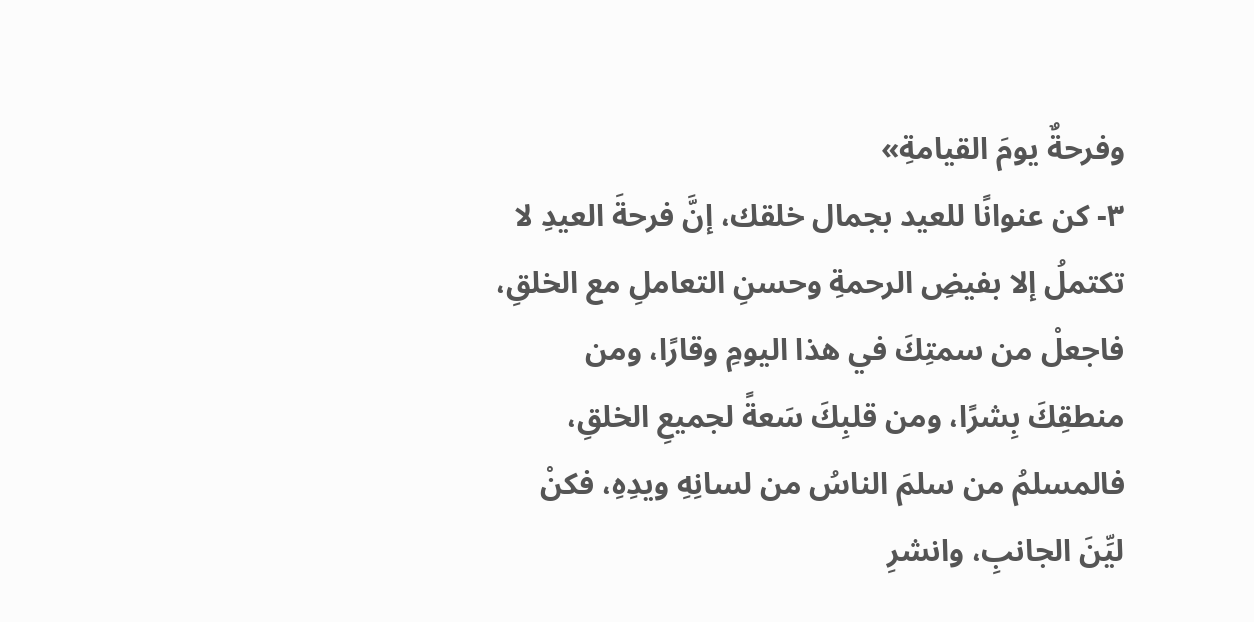وفرحةٌ يومَ القيامةِ»
٣- كن عنوانًا للعيد بجمال خلقك، إنَّ فرحةَ العيدِ لا تكتملُ إلا بفيضِ الرحمةِ وحسنِ التعاملِ مع الخلقِ، فاجعلْ من سمتِكَ في هذا اليومِ وقارًا، ومن منطقِكَ بِشرًا، ومن قلبِكَ سَعةً لجميعِ الخلقِ، فالمسلمُ من سلمَ الناسُ من لسانِهِ ويدِهِ، فكنْ ليِّنَ الجانبِ، وانشرِ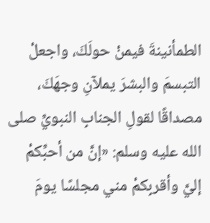الطمأنينةَ فيمنْ حولَكَ، واجعلْ التبسمَ والبشرَ يملآنِ وجهَكَ، مصداقًا لقولِ الجنابِ النبويِّ صلى الله عليه وسلم: «إنَّ من أحبِّكمْ إليَّ وأقربِكمْ مني مجلسًا يومَ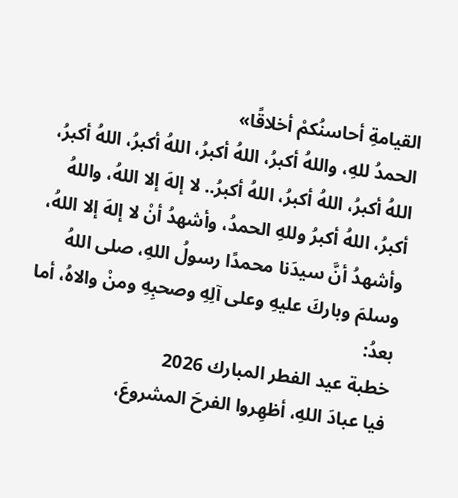القيامةِ أحاسنُكمْ أخلاقًا»
الحمدُ للهِ، واللهُ أكبرُ، اللهُ أكبرُ، اللهُ أكبرُ، اللهُ أكبرُ، اللهُ أكبرُ، اللهُ أكبرُ، اللهُ أكبرُ.. لا إلهَ إلا اللهُ، واللهُ أكبرُ، اللهُ أكبرُ وللهِ الحمدُ، وأشهدُ أنْ لا إلهَ إلا اللهُ، وأشهدُ أنَّ سيدَنا محمدًا رسولُ اللهِ، صلى اللهُ وسلمَ وباركَ عليهِ وعلى آلِهِ وصحبِهِ ومنْ والاهُ، أما بعدُ:
خطبة عيد الفطر المبارك 2026
فيا عبادَ اللهِ، أظهِروا الفرحَ المشروعَ،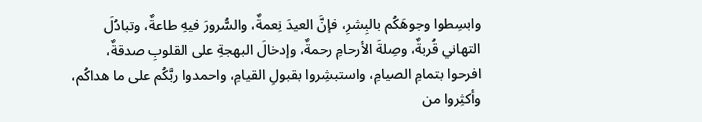وابسِطوا وجوهَكُم بالبِشرِ، فإنَّ العيدَ نِعمةٌ، والسُّرورَ فيهِ طاعةٌ، وتبادُلَ التهاني قُربةٌ، وصِلةَ الأرحامِ رحمةٌ، وإدخالَ البهجةِ على القلوبِ صدقةٌ، افرحوا بتمامِ الصيامِ، واستبشِروا بقبولِ القيامِ، واحمدوا ربَّكُم على ما هداكُم، وأكثِروا من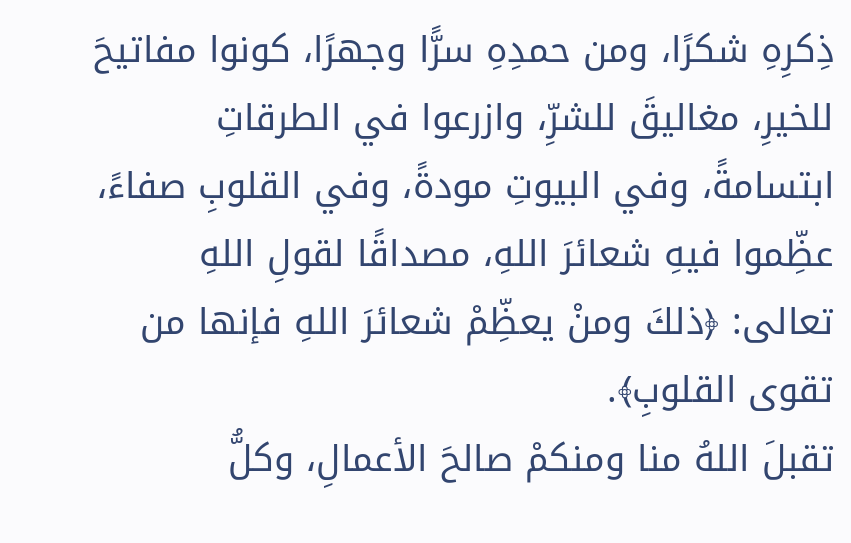ذِكرِهِ شكرًا، ومن حمدِهِ سرًّا وجهرًا، كونوا مفاتيحَ للخيرِ، مغاليقَ للشرِّ، وازرعوا في الطرقاتِ ابتسامةً، وفي البيوتِ مودةً، وفي القلوبِ صفاءً، عظِّموا فيهِ شعائرَ اللهِ، مصداقًا لقولِ اللهِ تعالى: ﴿ذلكَ ومنْ يعظِّمْ شعائرَ اللهِ فإنها من تقوى القلوبِ﴾.
تقبلَ اللهُ منا ومنكمْ صالحَ الأعمالِ، وكلُّ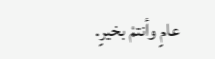عامٍ وأنتمْ بخيرٍ.